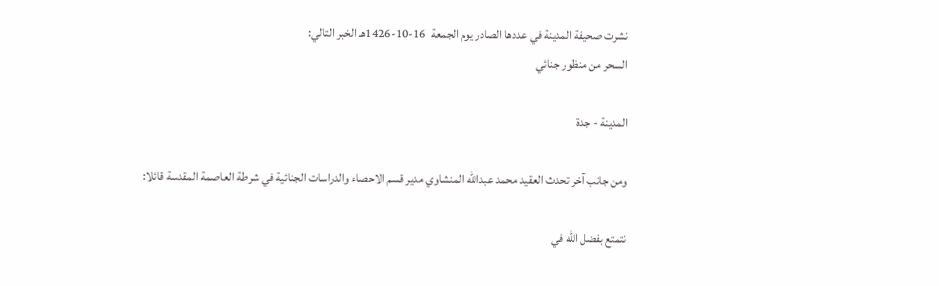نشرت صحيفة المدينة في عددها الصادر يوم الجمعة  16-10-1426هـ الخبر التالي:
السحر من منظور جنائي

المدينة - جدة

ومن جانب آخر تحدث العقيد محمد عبدالله المنشاوي مدير قسم الاحصاء والدراسات الجنائية في شرطة العاصمة المقدسة قائلا:

نتمتع بفضل الله في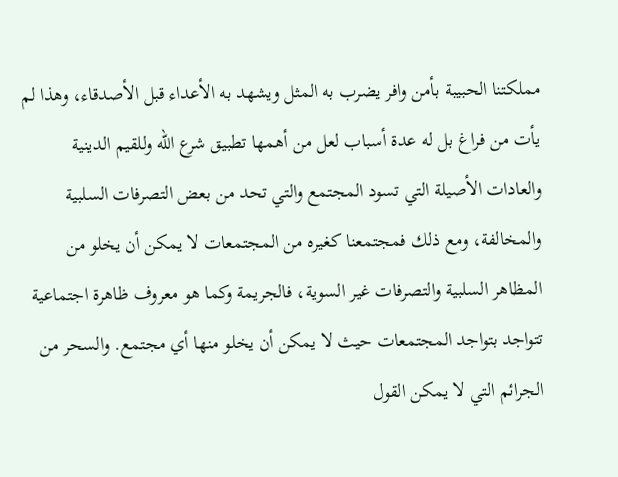مملكتنا الحبيبة بأمن وافر يضرب به المثل ويشهد به الأعداء قبل الأصدقاء، وهذا لم يأت من فراغ بل له عدة أسباب لعل من أهمها تطبيق شرع الله وللقيم الدينية والعادات الأصيلة التي تسود المجتمع والتي تحد من بعض التصرفات السلبية والمخالفة، ومع ذلك فمجتمعنا كغيره من المجتمعات لا يمكن أن يخلو من المظاهر السلبية والتصرفات غير السوية، فالجريمة وكما هو معروف ظاهرة اجتماعية تتواجد بتواجد المجتمعات حيث لا يمكن أن يخلو منها أي مجتمع. والسحر من الجرائم التي لا يمكن القول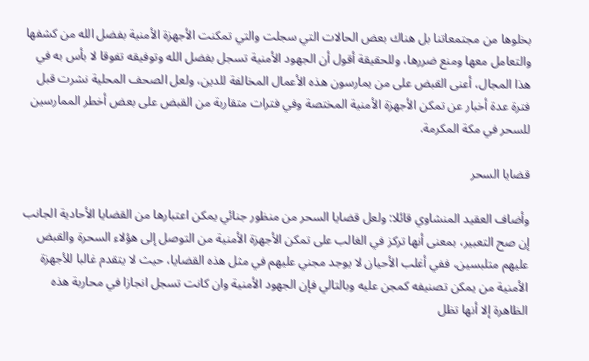بخلوها من مجتمعاتنا بل هناك بعض الحالات التي سجلت والتي تمكنت الأجهزة الأمنية بفضل الله من كشفها والتعامل معها ومنع ضررها، وللحقيقة أقول أن الجهود الأمنية تسجل بفضل الله وتوفيقه تفوقا لا بأس به في هذا المجال، أعنى القبض على من يمارسون هذه الأعمال المخالفة للدين، ولعل الصحف المحلية نشرت قبل فترة عدة أخبار عن تمكن الأجهزة الأمنية المختصة وفي فترات متقاربة من القبض على بعض أخطر الممارسين للسحر في مكة المكرمة.

قضايا السحر

وأضاف العقيد المنشاوي قائلا: ولعل قضايا السحر من منظور جنائي يمكن اعتبارها من القضايا الأحادية الجانب إن صح التعبير، بمعنى أنها تركز في الغالب على تمكن الأجهزة الأمنية من التوصل إلى هؤلاء السحرة والقبض عليهم متلبسين، ففي أغلب الأحيان لا يوجد مجني عليهم في مثل هذه القضايا، حيث لا يتقدم غالبا للأجهزة الأمنية من يمكن تصنيفه كمجن عليه وبالتالي فإن الجهود الأمنية وان كانت تسجل انجازا في محاربة هذه الظاهرة إلا أنها تظل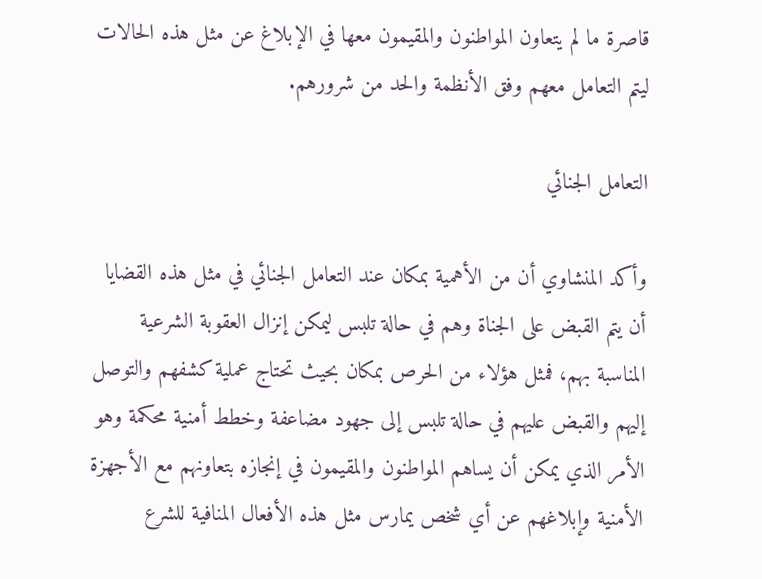قاصرة ما لم يتعاون المواطنون والمقيمون معها في الإبلاغ عن مثل هذه الحالات ليتم التعامل معهم وفق الأنظمة والحد من شرورهم.

التعامل الجنائي

وأكد المنشاوي أن من الأهمية بمكان عند التعامل الجنائي في مثل هذه القضايا أن يتم القبض على الجناة وهم في حالة تلبس ليمكن إنزال العقوبة الشرعية المناسبة بهم، فمثل هؤلاء من الحرص بمكان بحيث تحتاج عملية كشفهم والتوصل إليهم والقبض عليهم في حالة تلبس إلى جهود مضاعفة وخطط أمنية محكمة وهو الأمر الذي يمكن أن يساهم المواطنون والمقيمون في إنجازه بتعاونهم مع الأجهزة الأمنية وإبلاغهم عن أي شخص يمارس مثل هذه الأفعال المنافية للشرع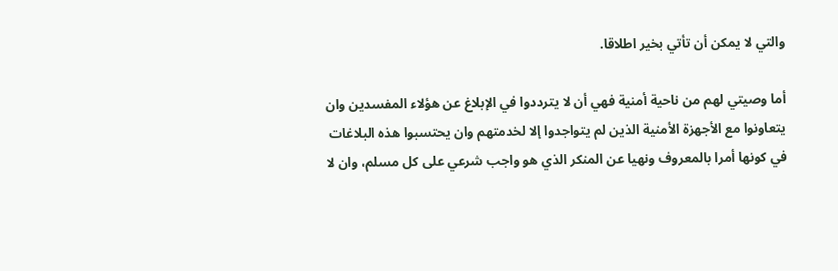والتي لا يمكن أن تأتي بخير اطلاقا.

أما وصيتي لهم من ناحية أمنية فهي أن لا يترددوا في الإبلاغ عن هؤلاء المفسدين وان يتعاونوا مع الأجهزة الأمنية الذين لم يتواجدوا إلا لخدمتهم وان يحتسبوا هذه البلاغات في كونها أمرا بالمعروف ونهيا عن المنكر الذي هو واجب شرعي على كل مسلم، وان لا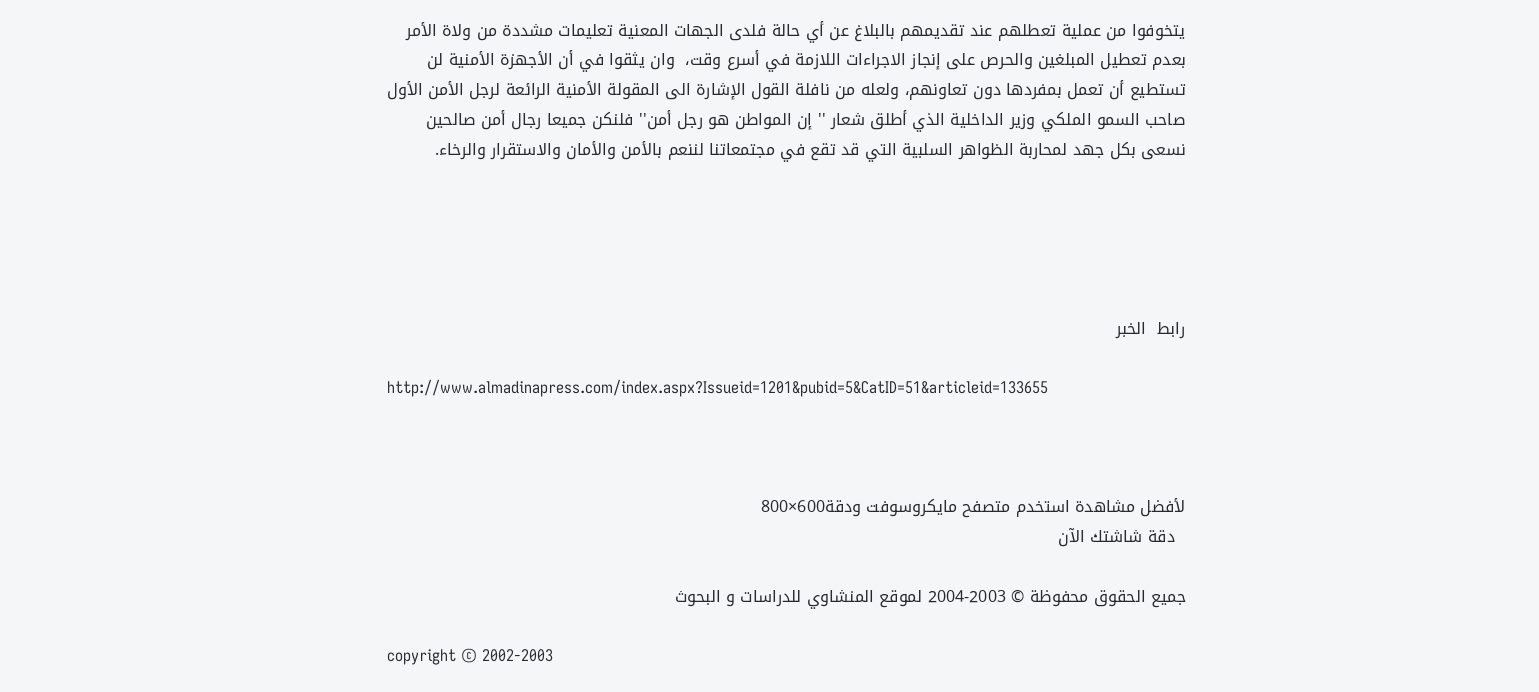يتخوفوا من عملية تعطلهم عند تقديمهم بالبلاغ عن أي حالة فلدى الجهات المعنية تعليمات مشددة من ولاة الأمر بعدم تعطيل المبلغين والحرص على إنجاز الاجراءات اللازمة في أسرع وقت،  وان يثقوا في أن الأجهزة الأمنية لن تستطيع أن تعمل بمفردها دون تعاونهم، ولعله من نافلة القول الإشارة الى المقولة الأمنية الرائعة لرجل الأمن الأول صاحب السمو الملكي وزير الداخلية الذي أطلق شعار '' إن المواطن هو رجل أمن'' فلنكن جميعا رجال أمن صالحين نسعى بكل جهد لمحاربة الظواهر السلبية التي قد تقع في مجتمعاتنا لننعم بالأمن والأمان والاستقرار والرخاء.





رابط  الخبر

http://www.almadinapress.com/index.aspx?Issueid=1201&pubid=5&CatID=51&articleid=133655



لأفضل مشاهدة استخدم متصفح مايكروسوفت ودقة600×800
  دقة شاشتك الآن

جميع الحقوق محفوظة © 2003-2004 لموقع المنشاوي للدراسات و البحوث

copyright © 2002-2003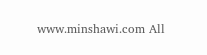www.minshawi.com All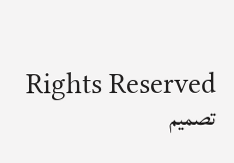Rights Reserved
تصميم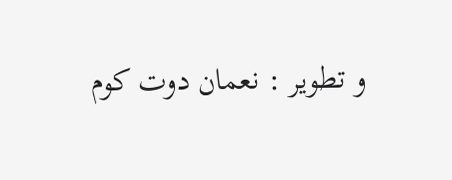و تطوير : نعمان دوت كوم